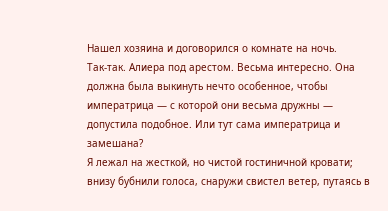Нашел хозяина и договорился о комнате на ночь.
Так-так. Алиера под арестом. Весьма интересно. Она должна была выкинуть нечто особенное, чтобы императрица — с которой они весьма дружны — допустила подобное. Или тут сама императрица и замешана?
Я лежал на жесткой, но чистой гостиничной кровати; внизу бубнили голоса, снаружи свистел ветер, путаясь в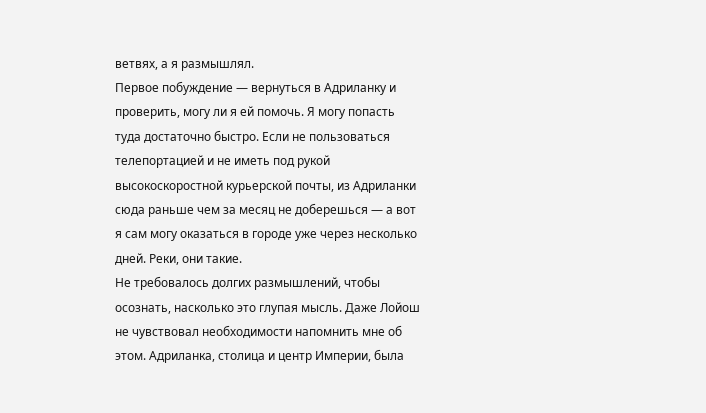ветвях, а я размышлял.
Первое побуждение — вернуться в Адриланку и проверить, могу ли я ей помочь. Я могу попасть туда достаточно быстро. Если не пользоваться телепортацией и не иметь под рукой высокоскоростной курьерской почты, из Адриланки сюда раньше чем за месяц не доберешься — а вот я сам могу оказаться в городе уже через несколько дней. Реки, они такие.
Не требовалось долгих размышлений, чтобы осознать, насколько это глупая мысль. Даже Лойош не чувствовал необходимости напомнить мне об этом. Адриланка, столица и центр Империи, была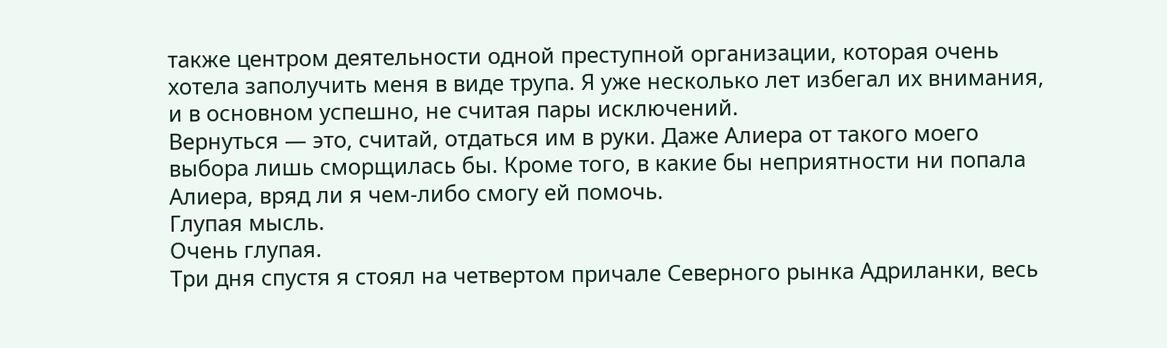также центром деятельности одной преступной организации, которая очень хотела заполучить меня в виде трупа. Я уже несколько лет избегал их внимания, и в основном успешно, не считая пары исключений.
Вернуться — это, считай, отдаться им в руки. Даже Алиера от такого моего выбора лишь сморщилась бы. Кроме того, в какие бы неприятности ни попала Алиера, вряд ли я чем-либо смогу ей помочь.
Глупая мысль.
Очень глупая.
Три дня спустя я стоял на четвертом причале Северного рынка Адриланки, весь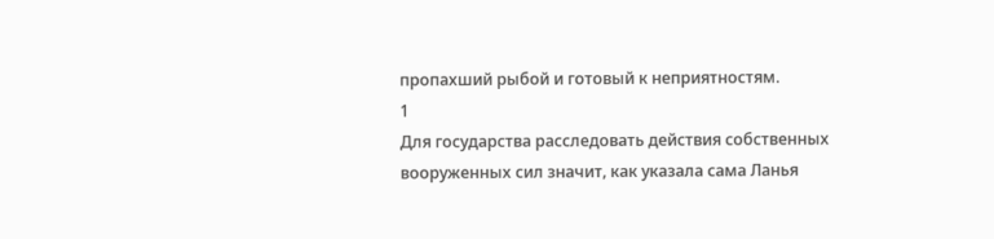пропахший рыбой и готовый к неприятностям.
1
Для государства расследовать действия собственных вооруженных сил значит, как указала сама Ланья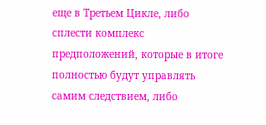еще в Третьем Цикле, либо сплести комплекс предположений, которые в итоге полностью будут управлять самим следствием, либо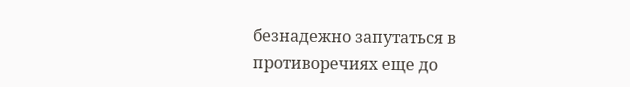безнадежно запутаться в противоречиях еще до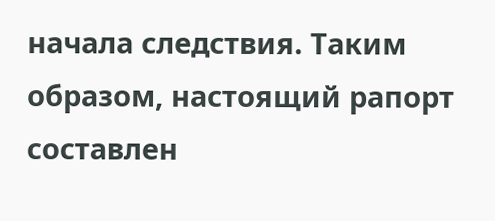начала следствия. Таким образом, настоящий рапорт составлен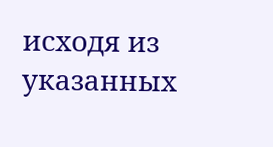исходя из указанных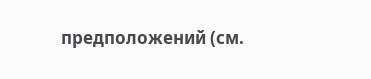предположений (см.